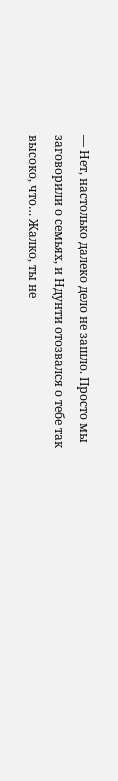— Нет, настолько далеко дело не зашло. Просто мы заговорили о семьях, и Ндунти отозвался о тебе так высоко, что… Жалко, ты не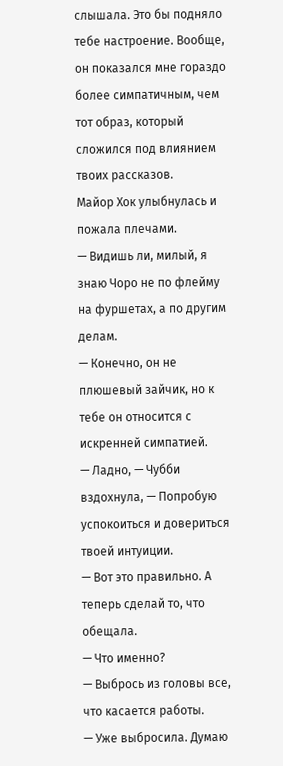слышала. Это бы подняло тебе настроение. Вообще, он показался мне гораздо более симпатичным, чем тот образ, который сложился под влиянием твоих рассказов.
Майор Хок улыбнулась и пожала плечами.
— Видишь ли, милый, я знаю Чоро не по флейму на фуршетах, а по другим делам.
— Конечно, он не плюшевый зайчик, но к тебе он относится с искренней симпатией.
— Ладно, — Чубби вздохнула, — Попробую успокоиться и довериться твоей интуиции.
— Вот это правильно. А теперь сделай то, что обещала.
— Что именно?
— Выбрось из головы все, что касается работы.
— Уже выбросила. Думаю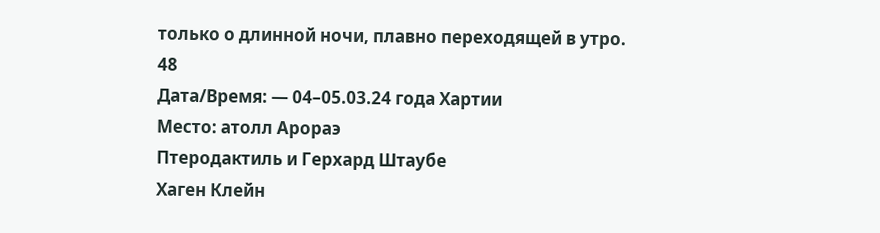только о длинной ночи, плавно переходящей в утро.
48
Дата/Время: — 04–05.03.24 года Хартии
Место: атолл Арораэ
Птеродактиль и Герхард Штаубе
Хаген Клейн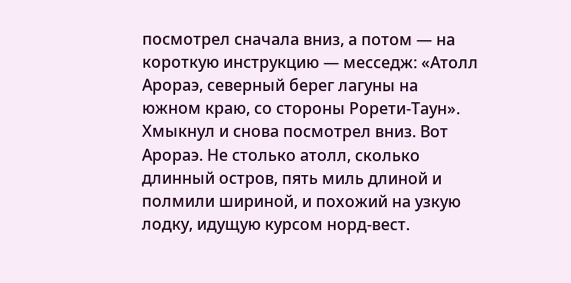посмотрел сначала вниз, а потом — на короткую инструкцию — месседж: «Атолл Арораэ, северный берег лагуны на южном краю, со стороны Рорети-Таун».
Хмыкнул и снова посмотрел вниз. Вот Арораэ. Не столько атолл, сколько длинный остров, пять миль длиной и полмили шириной, и похожий на узкую лодку, идущую курсом норд-вест.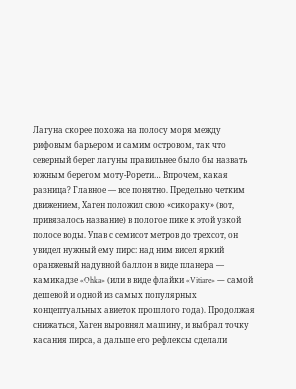Лагуна скорее похожа на полосу моря между рифовым барьером и самим островом, так что северный берег лагуны правильнее было бы назвать южным берегом моту-Рорети… Впрочем, какая разница? Главное — все понятно. Предельно четким движением, Хаген положил свою «сикораку» (вот, привязалось название) в пологое пике к этой узкой полосе воды. Упав с семисот метров до трехсот, он увидел нужный ему пирс: над ним висел яркий оранжевый надувной баллон в виде планера — камикадзе «Ohka» (или в виде флайки «Vitiare» — самой дешевой и одной из самых популярных концептуальных авиеток прошлого года). Продолжая снижаться, Хаген выровнял машину, и выбрал точку касания пирса, а дальше его рефлексы сделали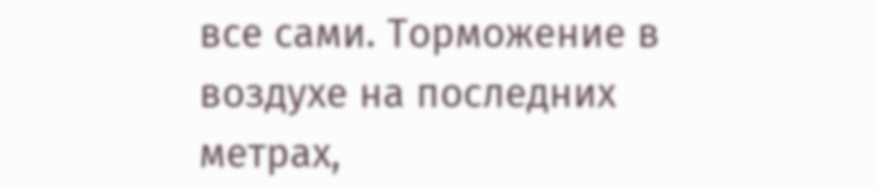все сами. Торможение в воздухе на последних метрах,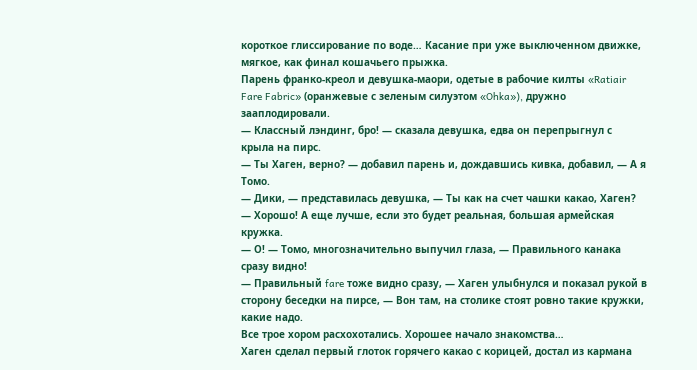короткое глиссирование по воде… Касание при уже выключенном движке, мягкое, как финал кошачьего прыжка.
Парень франко-креол и девушка-маори, одетые в рабочие килты «Ratiair Fare Fabric» (оранжевые с зеленым силуэтом «Ohka»), дружно зааплодировали.
— Классный лэндинг, бро! — сказала девушка, едва он перепрыгнул с крыла на пирс.
— Ты Хаген, верно? — добавил парень и, дождавшись кивка, добавил, — А я Томо.
— Дики, — представилась девушка, — Ты как на счет чашки какао, Хаген?
— Хорошо! А еще лучше, если это будет реальная, большая армейская кружка.
— О! — Томо, многозначительно выпучил глаза, — Правильного канака сразу видно!
— Правильный fare тоже видно сразу, — Хаген улыбнулся и показал рукой в сторону беседки на пирсе, — Вон там, на столике стоят ровно такие кружки, какие надо.
Все трое хором расхохотались. Хорошее начало знакомства…
Хаген сделал первый глоток горячего какао с корицей, достал из кармана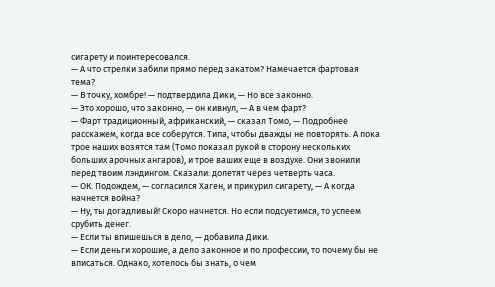сигарету и поинтересовался.
— А что стрелки забили прямо перед закатом? Намечается фартовая тема?
— В точку, хомбре! — подтвердила Дики, — Но все законно.
— Это хорошо, что законно, — он кивнул, — А в чем фарт?
— Фарт традиционный, африканский, — сказал Томо, — Подробнее расскажем, когда все соберутся. Типа, чтобы дважды не повторять. А пока трое наших возятся там (Томо показал рукой в сторону нескольких больших арочных ангаров), и трое ваших еще в воздухе. Они звонили перед твоим лэндингом. Сказали: долетят через четверть часа.
— ОК. Подождем, — согласился Хаген, и прикурил сигарету, — А когда начнется война?
— Ну, ты догадливый! Скоро начнется. Но если подсуетимся, то успеем срубить денег.
— Если ты впишешься в дело, — добавила Дики.
— Если деньги хорошие, а дело законное и по профессии, то почему бы не вписаться. Однако, хотелось бы знать, о чем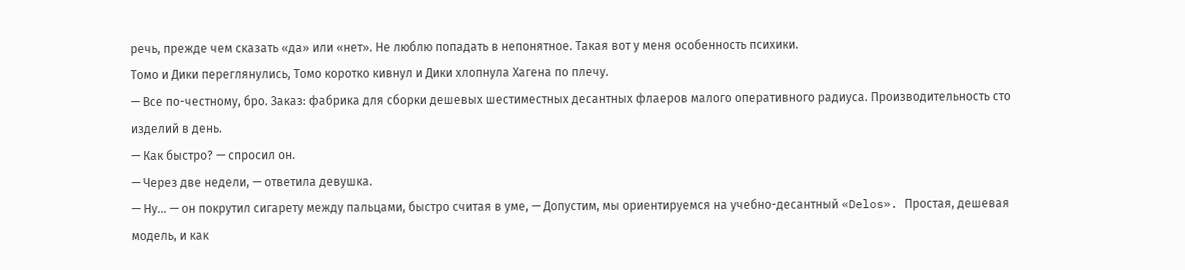речь, прежде чем сказать «да» или «нет». Не люблю попадать в непонятное. Такая вот у меня особенность психики.
Томо и Дики переглянулись, Томо коротко кивнул и Дики хлопнула Хагена по плечу.
— Все по-честному, бро. Заказ: фабрика для сборки дешевых шестиместных десантных флаеров малого оперативного радиуса. Производительность сто изделий в день.
— Как быстро? — спросил он.
— Через две недели, — ответила девушка.
— Ну… — он покрутил сигарету между пальцами, быстро считая в уме, — Допустим, мы ориентируемся на учебно-десантный «Delos». Простая, дешевая модель, и как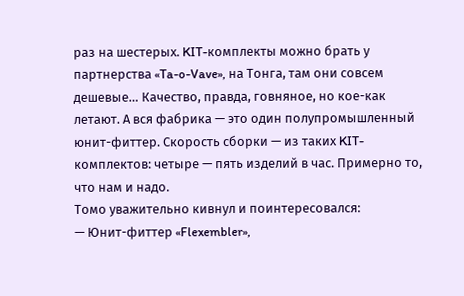раз на шестерых. KIT-комплекты можно брать у партнерства «Ta-o-Vave», на Тонга, там они совсем дешевые… Качество, правда, говняное, но кое-как летают. А вся фабрика — это один полупромышленный юнит-фиттер. Скорость сборки — из таких KIT-комплектов: четыре — пять изделий в час. Примерно то, что нам и надо.
Томо уважительно кивнул и поинтересовался:
— Юнит-фиттер «Flexembler»,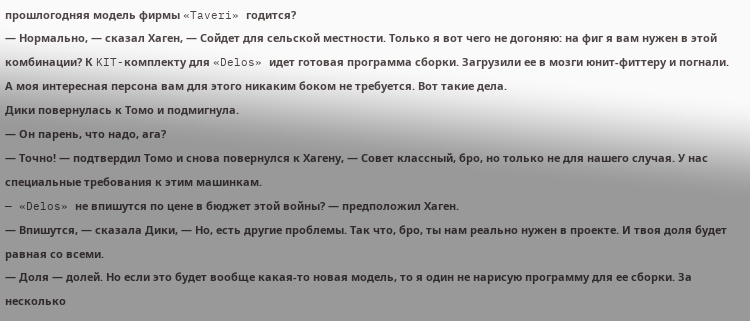прошлогодняя модель фирмы «Taveri» годится?
— Нормально, — сказал Хаген, — Сойдет для сельской местности. Только я вот чего не догоняю: на фиг я вам нужен в этой комбинации? К KIT-комплекту для «Delos» идет готовая программа сборки. Загрузили ее в мозги юнит-фиттеру и погнали. А моя интересная персона вам для этого никаким боком не требуется. Вот такие дела.
Дики повернулась к Томо и подмигнула.
— Он парень, что надо, ага?
— Точно! — подтвердил Томо и снова повернулся к Хагену, — Совет классный, бро, но только не для нашего случая. У нас специальные требования к этим машинкам.
— «Delos» не впишутся по цене в бюджет этой войны? — предположил Хаген.
— Впишутся, — сказала Дики, — Но, есть другие проблемы. Так что, бро, ты нам реально нужен в проекте. И твоя доля будет равная со всеми.
— Доля — долей. Но если это будет вообще какая-то новая модель, то я один не нарисую программу для ее сборки. За несколько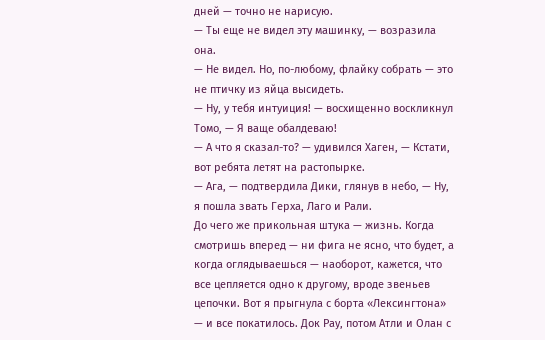дней — точно не нарисую.
— Ты еще не видел эту машинку, — возразила она.
— Не видел. Но, по-любому, флайку собрать — это не птичку из яйца высидеть.
— Ну, у тебя интуиция! — восхищенно воскликнул Томо, — Я ваще обалдеваю!
— А что я сказал-то? — удивился Хаген, — Кстати, вот ребята летят на растопырке.
— Ага, — подтвердила Дики, глянув в небо, — Ну, я пошла звать Герха, Лаго и Рали.
До чего же прикольная штука — жизнь. Когда смотришь вперед — ни фига не ясно, что будет, а когда оглядываешься — наоборот, кажется, что все цепляется одно к другому, вроде звеньев цепочки. Вот я прыгнула с борта «Лексингтона» — и все покатилось. Док Рау, потом Атли и Олан с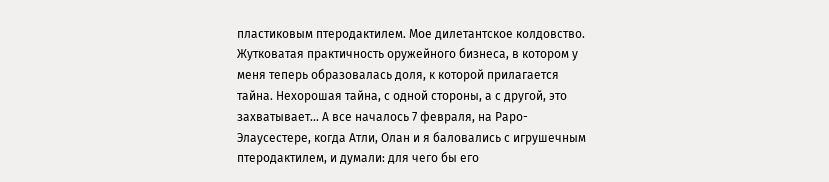пластиковым птеродактилем. Мое дилетантское колдовство. Жутковатая практичность оружейного бизнеса, в котором у меня теперь образовалась доля, к которой прилагается тайна. Нехорошая тайна, с одной стороны, а с другой, это захватывает… А все началось 7 февраля, на Раро-Элаусестере, когда Атли, Олан и я баловались с игрушечным птеродактилем, и думали: для чего бы его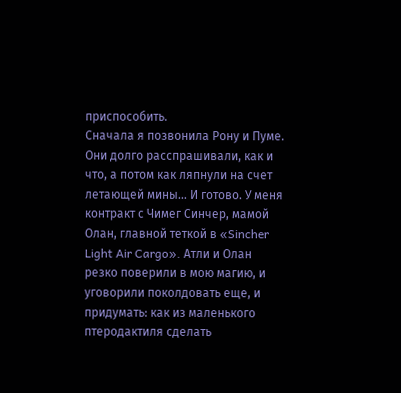приспособить.
Сначала я позвонила Рону и Пуме. Они долго расспрашивали, как и что, а потом как ляпнули на счет летающей мины… И готово. У меня контракт с Чимег Синчер, мамой Олан, главной теткой в «Sincher Light Air Cargo». Атли и Олан резко поверили в мою магию, и уговорили поколдовать еще, и придумать: как из маленького птеродактиля сделать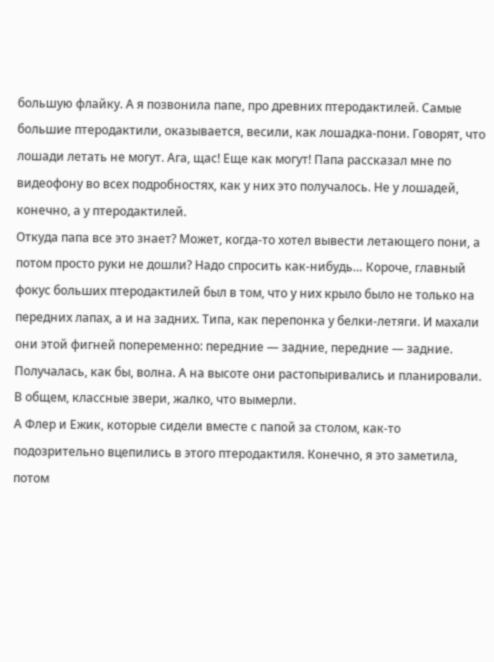большую флайку. А я позвонила папе, про древних птеродактилей. Самые большие птеродактили, оказывается, весили, как лошадка-пони. Говорят, что лошади летать не могут. Ага, щас! Еще как могут! Папа рассказал мне по видеофону во всех подробностях, как у них это получалось. Не у лошадей, конечно, а у птеродактилей.
Откуда папа все это знает? Может, когда-то хотел вывести летающего пони, а потом просто руки не дошли? Надо спросить как-нибудь… Короче, главный фокус больших птеродактилей был в том, что у них крыло было не только на передних лапах, а и на задних. Типа, как перепонка у белки-летяги. И махали они этой фигней попеременно: передние — задние, передние — задние. Получалась, как бы, волна. А на высоте они растопыривались и планировали. В общем, классные звери, жалко, что вымерли.
А Флер и Ежик, которые сидели вместе с папой за столом, как-то подозрительно вцепились в этого птеродактиля. Конечно, я это заметила, потом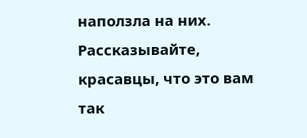наползла на них. Рассказывайте, красавцы, что это вам так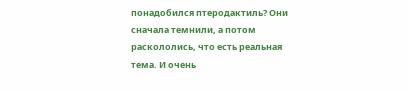понадобился птеродактиль? Они сначала темнили, а потом раскололись, что есть реальная тема. И очень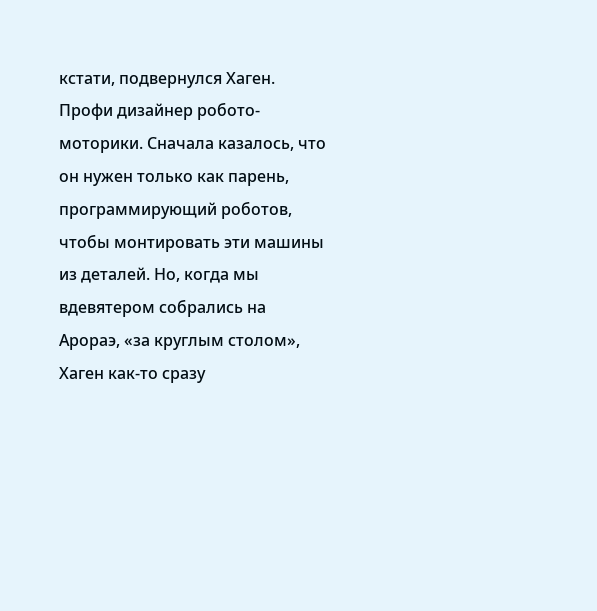кстати, подвернулся Хаген. Профи дизайнер робото-моторики. Сначала казалось, что он нужен только как парень, программирующий роботов, чтобы монтировать эти машины из деталей. Но, когда мы вдевятером собрались на Арораэ, «за круглым столом», Хаген как-то сразу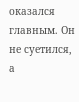оказался главным. Он не суетился, а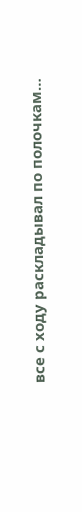все с ходу раскладывал по полочкам…